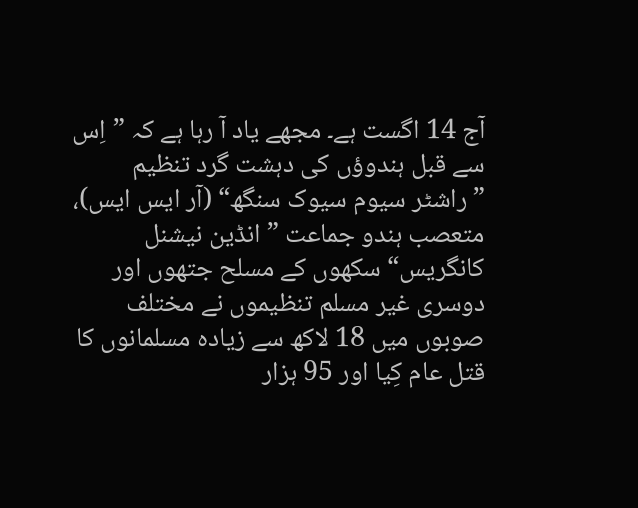آج 14 اگست ہے۔ مجھے یاد آ رہا ہے کہ ”اِس سے قبل ہندوؤں کی دہشت گرد تنظیم ”راشٹر سیوم سیوک سنگھ“ (آر ایس ایس)، متعصب ہندو جماعت ”انڈین نیشنل کانگریس“ سکھوں کے مسلح جتھوں اور دوسری غیر مسلم تنظیموں نے مختلف صوبوں میں 18 لاکھ سے زیادہ مسلمانوں کا قتل عام کِیا اور 95 ہزار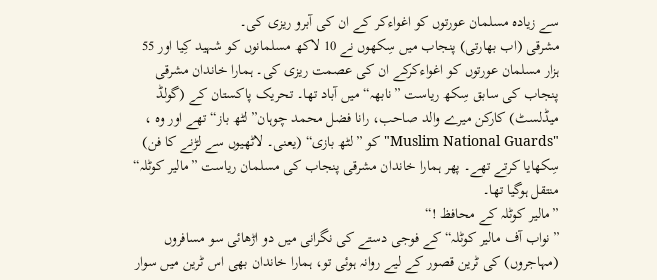سے زیادہ مسلمان عورتوں کو اغواءکر کے ان کی آبرو ریزی کی۔
مشرقی (اب بھارتی) پنجاب میں سِکھوں نے 10 لاکھ مسلمانوں کو شہید کِیا اور 55 ہزار مسلمان عورتوں کو اغواءکرکے ان کی عصمت ریزی کی۔ ہمارا خاندان مشرقی پنجاب کی سابق سِکھ ریاست ”نابھہ“ میں آباد تھا۔ تحریک پاکستان کے (گولڈ میڈلسٹ) کارکن میرے والد صاحب، رانا فضل محمد چوہان”لٹھ باز“ تھے اور وہ ، "Muslim National Guards" کو ”لٹھ بازی“ (یعنی۔ لاٹھیوں سے لڑنے کا فن) سِکھایا کرتے تھے۔ پھر ہمارا خاندان مشرقی پنجاب کی مسلمان ریاست ”مالیر کوٹلہ“ منتقل ہوگیا تھا۔
”مالیر کوٹلہ کے محافظ !“
”نواب آف مالیر کوٹلہ“ کے فوجی دستے کی نگرانی میں دو اڑھائی سو مسافروں (مہاجروں) کی ٹرین قصور کے لیے روانہ ہوئی تو، ہمارا خاندان بھی اس ٹرین میں سوار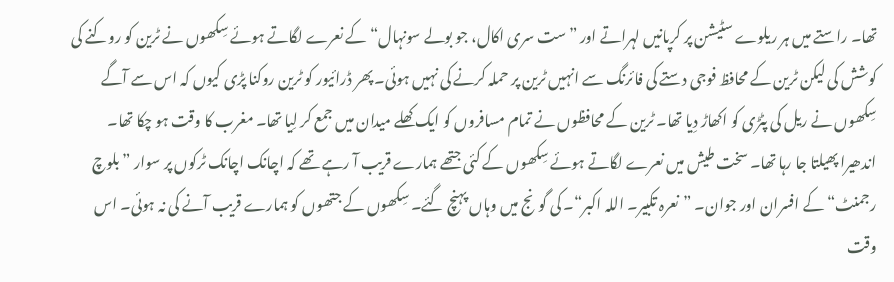تھا۔ راستے میں ہر ریلوے سٹیشن پر کرپانیں لہراتے اور ”ست سری اکال، جو بولے سونہال“ کے نعرے لگاتے ہوئے سِکھوں نے ٹرین کو روکنے کی کوشش کی لیکن ٹرین کے محافظ فوجی دستے کی فائرنگ سے انہیں ٹرین پر حملہ کرنے کی نہیں ہوئی۔ پھر ڈرائیور کو ٹرین روکنا پڑی کیوں کہ اس سے آگے سِکھوں نے ریل کی پٹڑی کو اکھاڑ دِیا تھا۔ ٹرین کے محافظوں نے تمام مسافروں کو ایک کھلے میدان میں جمع کر لِیا تھا۔ مغرب کا وقت ہو چکا تھا۔ اندھیرا پھیلتا جا رہا تھا۔ سخت طیش میں نعرے لگاتے ہوئے سِکھوں کے کئی جتھے ہمارے قریب آ رہے تھے کہ اچانک اچانک ٹرکوں پر سوار ”بلوچ رجمنٹ“ کے افسران اور جوان۔ ”نعرہ تکبیر۔ اللہ اکبر“۔ کی گونج میں وہاں پہنچ گئے۔ سِکھوں کے جتھوں کو ہمارے قریب آنے کی نہ ہوئی۔ اس وقت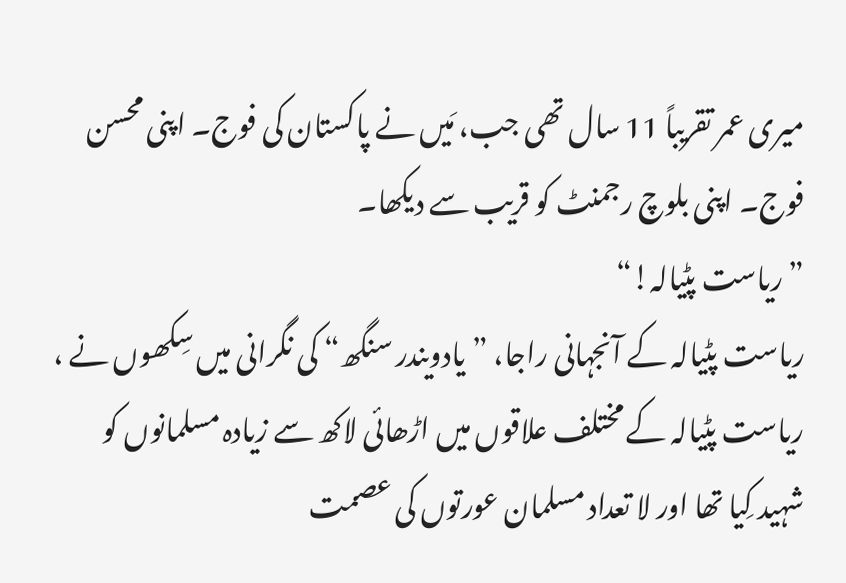میری عمر تقریباً 11 سال تھی جب، مَیں نے پاکستان کی فوج۔ اپنی محسن فوج۔ اپنی بلوچ رجمنٹ کو قریب سے دیکھا۔
”ریاست پٹیالہ!“
ریاست پٹیالہ کے آنجہانی راجا، ”یادویندر سنگھ“ کی نگرانی میں سِکھوں نے ، ریاست پٹیالہ کے مختلف علاقوں میں اڑھائی لاکھ سے زیادہ مسلمانوں کو شہید کِیا تھا اور لا تعداد مسلمان عورتوں کی عصمت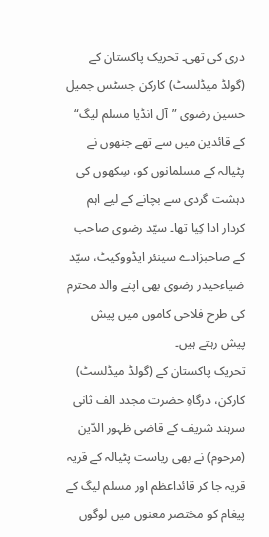دری کی تھی۔ تحریک پاکستان کے (گولڈ میڈلسٹ) کارکن جسٹس جمیل حسین رضوی ”آل انڈیا مسلم لیگ“ کے قائدین میں سے تھے جنھوں نے پٹیالہ کے مسلمانوں کو، سِکھوں کی دہشت گردی سے بچانے کے لیے اہم کردار ادا کِیا تھا۔ سیّد رضوی صاحب کے صاحبزادے سینئر ایڈووکیٹ، سیّد ضیاءحیدر رضوی بھی اپنے والد محترم کی طرح فلاحی کاموں میں پیش پیش رہتے ہیں۔
تحریک پاکستان کے (گولڈ میڈلسٹ) کارکن، درگاہِ حضرت مجدد الف ثانی سرہند شریف کے قاضی ظہور الدّین (مرحوم) نے بھی ریاست پٹیالہ کے قریہ قریہ جا کر قائداعظم اور مسلم لیگ کے پیغام کو مختصر معنوں میں لوگوں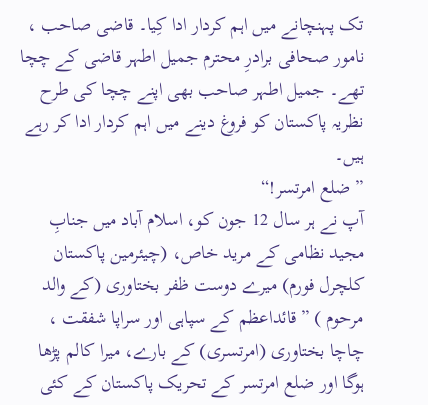تک پہنچانے میں اہم کردار ادا کِیا۔ قاضی صاحب ، نامور صحافی برادرِ محترم جمیل اطہر قاضی کے چچا تھے۔ جمیل اطہر صاحب بھی اپنے چچا کی طرح نظریہ پاکستان کو فروغ دینے میں اہم کردار ادا کر رہے ہیں۔
” ضلع امرتسر!“
آپ نے ہر سال 12 جون کو، اسلام آباد میں جنابِ مجید نظامی کے مرید خاص، (چیئرمین پاکستان کلچرل فورم) میرے دوست ظفر بختاوری (کے والد مرحوم ) ”قائداعظم کے سپاہی اور سراپا شفقت ، چاچا بختاوری (امرتسری) کے بارے، میرا کالم پڑھا ہوگا اور ضلع امرتسر کے تحریک پاکستان کے کئی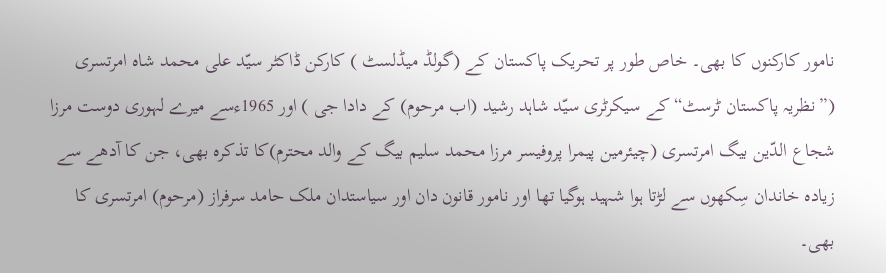نامور کارکنوں کا بھی۔ خاص طور پر تحریک پاکستان کے (گولڈ میڈلسٹ ) کارکن ڈاکٹر سیّد علی محمد شاہ امرتسری (”نظریہ پاکستان ٹرسٹ“ کے سیکرٹری سیّد شاہد رشید (اب مرحوم) کے دادا جی ) اور 1965ءسے میرے لہوری دوست مرزا شجاع الدّین بیگ امرتسری (چیئرمین پیمرا پروفیسر مرزا محمد سلیم بیگ کے والد محترم)کا تذکرہ بھی، جن کا آدھے سے زیادہ خاندان سِکھوں سے لڑتا ہوا شہید ہوگیا تھا اور نامور قانون دان اور سیاستدان ملک حامد سرفراز (مرحوم) امرتسری کا بھی۔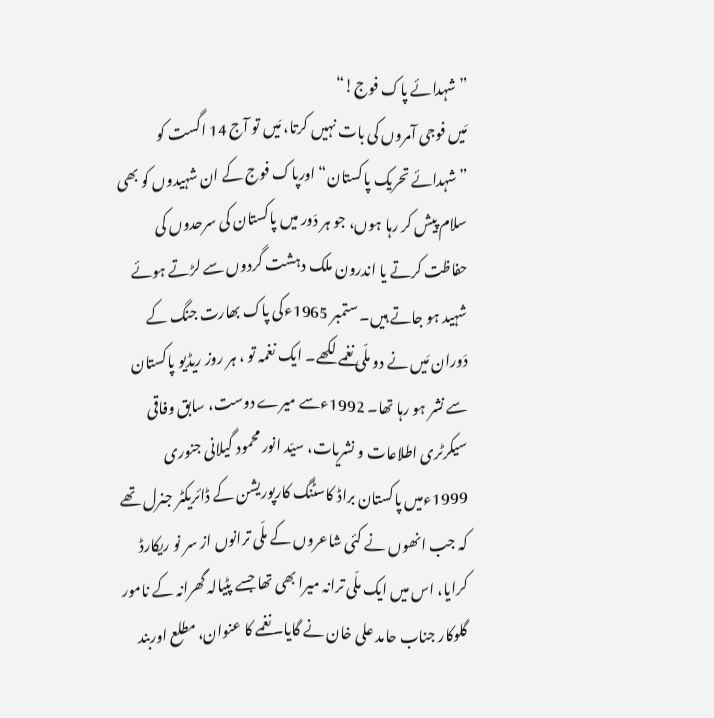” شہدائے پاک فوج!“
مَیں فوجی آمروں کی بات نہیں کرتا، مَیں تو آج 14 اگست کو ”شہدائے تحریک پاکستان“ اورپاک فوج کے ان شہیدوں کو بھی سلام پیش کر رہا ہوں، جو ہر دَور میں پاکستان کی سرحدوں کی حفاظت کرتے یا اندرون ملک دہشت گردوں سے لڑتے ہوئے شہید ہو جاتے ہیں۔ ستمبر 1965ءکی پاک بھارت جنگ کے دَوران مَیں نے دو ملّی نغمے لکھے۔ ایک نغمہ تو ، ہر روز ریڈیو پاکستان سے نشر ہو رہا تھا۔ 1992ءسے میرے دوست، سابق وفاقی سیکرٹری اطلاعات و نشریات، سیّد انور محمود گیلانی جنوری 1999ءمیں پاکستان براڈ کاسٹنگ کارپوریشن کے ڈائریکٹر جنرل تھے کہ جب انھوں نے کئی شاعروں کے ملّی ترانوں از سر نو ریکارڈ کرایا، اس میں ایک ملّی ترانہ میرا بھی تھا جسے پٹیالہ گھرانہ کے نامور گلوکار جناب حامد علی خان نے گایا۔ نغمے کا عنوان، مطلع اوربند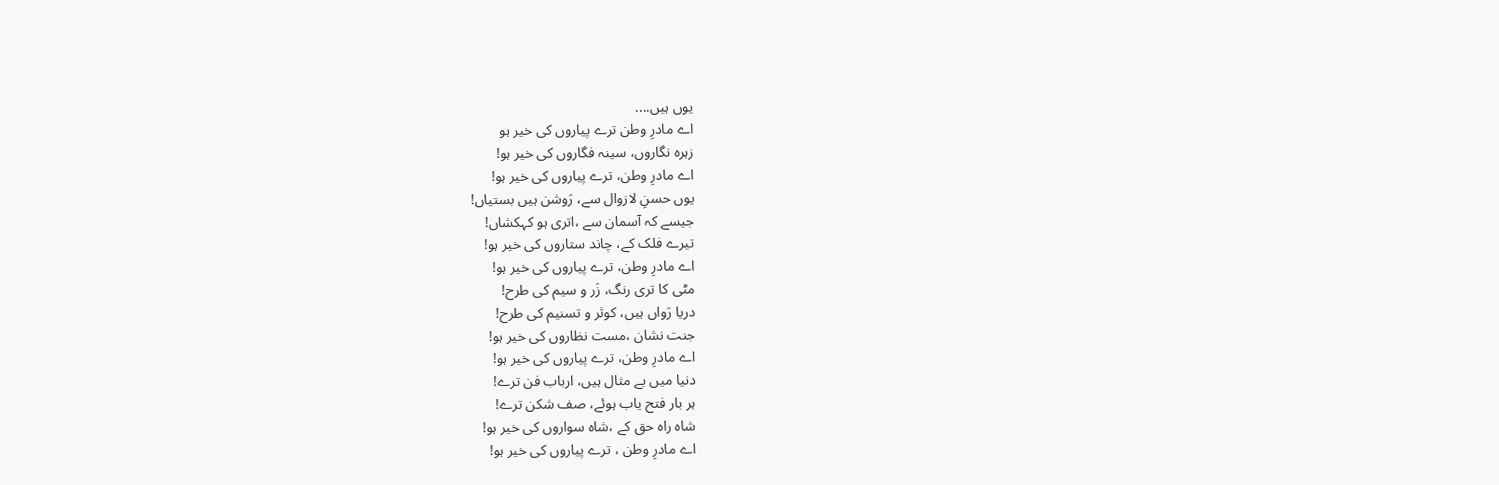یوں ہیں....
اے مادرِ وطن ترے پیاروں کی خیر ہو
زہرہ نگاروں، سینہ فگاروں کی خیر ہو!
اے مادرِ وطن، ترے پیاروں کی خیر ہو!
یوں حسنِ لازوال سے، رَوشن ہیں بستیاں!
جیسے کہ آسمان سے ،اتری ہو کہکشاں!
تیرے فلک کے، چاند ستاروں کی خیر ہو!
اے مادرِ وطن، ترے پیاروں کی خیر ہو!
مٹی کا تری رنگ، زَر و سیم کی طرح!
دریا رَواں ہیں، کوثر و تسنیم کی طرح!
جنت نشان ،مست نظاروں کی خیر ہو!
اے مادرِ وطن، ترے پیاروں کی خیر ہو!
دنیا میں بے مثال ہیں، ارباب فن ترے!
ہر بار فتح یاب ہوئے، صف شکن ترے!
شاہ راہ حق کے ،شاہ سواروں کی خیر ہو!
اے مادرِ وطن ، ترے پیاروں کی خیر ہو!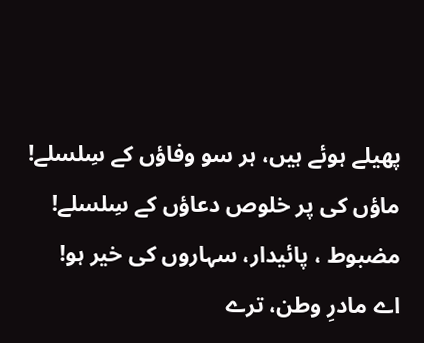پھیلے ہوئے ہیں، ہر سو وفاؤں کے سِلسلے!
ماؤں کی پر خلوص دعاؤں کے سِلسلے!
مضبوط ، پائیدار، سہاروں کی خیر ہو!
اے مادرِ وطن، ترے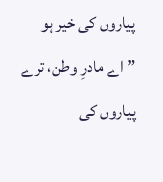پیاروں کی خیر ہو
”اے مادرِ وطن، ترے پیاروں کی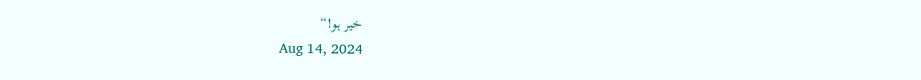خیر ہو!“
Aug 14, 2024